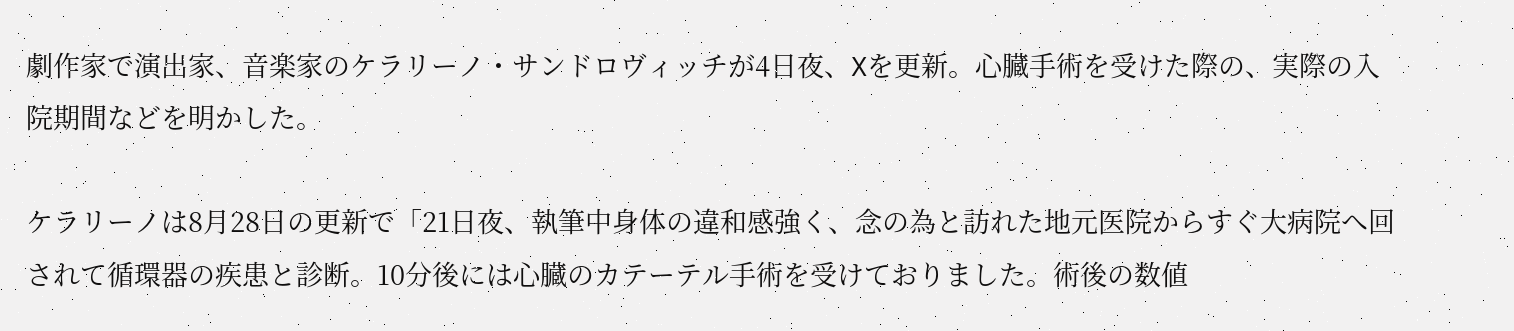劇作家で演出家、音楽家のケラリーノ・サンドロヴィッチが4日夜、Xを更新。心臓手術を受けた際の、実際の入院期間などを明かした。

ケラリーノは8月28日の更新で「21日夜、執筆中身体の違和感強く、念の為と訪れた地元医院からすぐ大病院へ回されて循環器の疾患と診断。10分後には心臓のカテーテル手術を受けておりました。術後の数値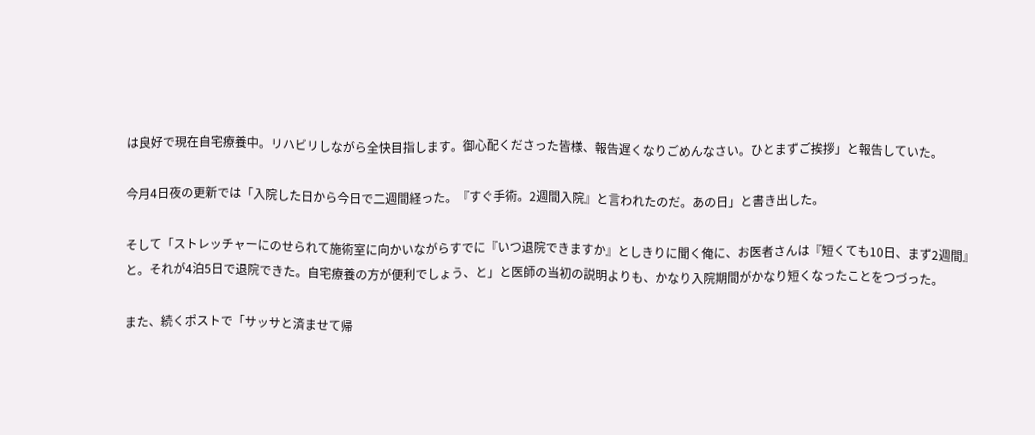は良好で現在自宅療養中。リハビリしながら全快目指します。御心配くださった皆様、報告遅くなりごめんなさい。ひとまずご挨拶」と報告していた。

今月4日夜の更新では「入院した日から今日で二週間経った。『すぐ手術。2週間入院』と言われたのだ。あの日」と書き出した。

そして「ストレッチャーにのせられて施術室に向かいながらすでに『いつ退院できますか』としきりに聞く俺に、お医者さんは『短くても10日、まず2週間』と。それが4泊5日で退院できた。自宅療養の方が便利でしょう、と」と医師の当初の説明よりも、かなり入院期間がかなり短くなったことをつづった。

また、続くポストで「サッサと済ませて帰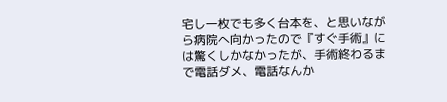宅し一枚でも多く台本を、と思いながら病院へ向かったので『すぐ手術』には驚くしかなかったが、手術終わるまで電話ダメ、電話なんか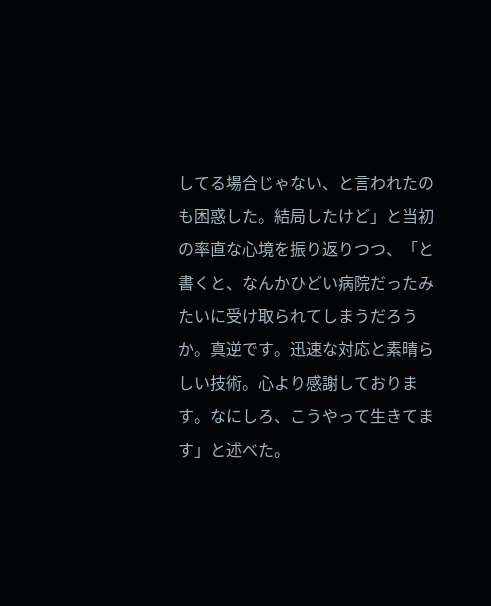してる場合じゃない、と言われたのも困惑した。結局したけど」と当初の率直な心境を振り返りつつ、「と書くと、なんかひどい病院だったみたいに受け取られてしまうだろうか。真逆です。迅速な対応と素晴らしい技術。心より感謝しております。なにしろ、こうやって生きてます」と述べた。